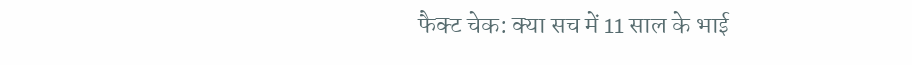फैक्ट चेक: क्या सच में 11 साल के भाई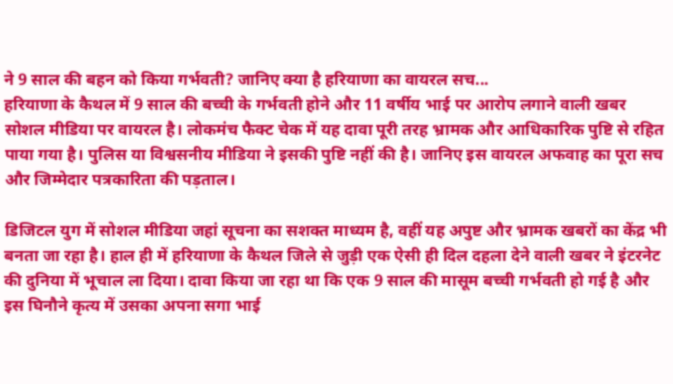ने 9 साल की बहन को किया गर्भवती? जानिए क्या है हरियाणा का वायरल सच...
हरियाणा के कैथल में 9 साल की बच्ची के गर्भवती होने और 11 वर्षीय भाई पर आरोप लगाने वाली खबर सोशल मीडिया पर वायरल है। लोकमंच फैक्ट चेक में यह दावा पूरी तरह भ्रामक और आधिकारिक पुष्टि से रहित पाया गया है। पुलिस या विश्वसनीय मीडिया ने इसकी पुष्टि नहीं की है। जानिए इस वायरल अफवाह का पूरा सच और जिम्मेदार पत्रकारिता की पड़ताल।

डिजिटल युग में सोशल मीडिया जहां सूचना का सशक्त माध्यम है, वहीं यह अपुष्ट और भ्रामक खबरों का केंद्र भी बनता जा रहा है। हाल ही में हरियाणा के कैथल जिले से जुड़ी एक ऐसी ही दिल दहला देने वाली खबर ने इंटरनेट की दुनिया में भूचाल ला दिया। दावा किया जा रहा था कि एक 9 साल की मासूम बच्ची गर्भवती हो गई है और इस घिनौने कृत्य में उसका अपना सगा भाई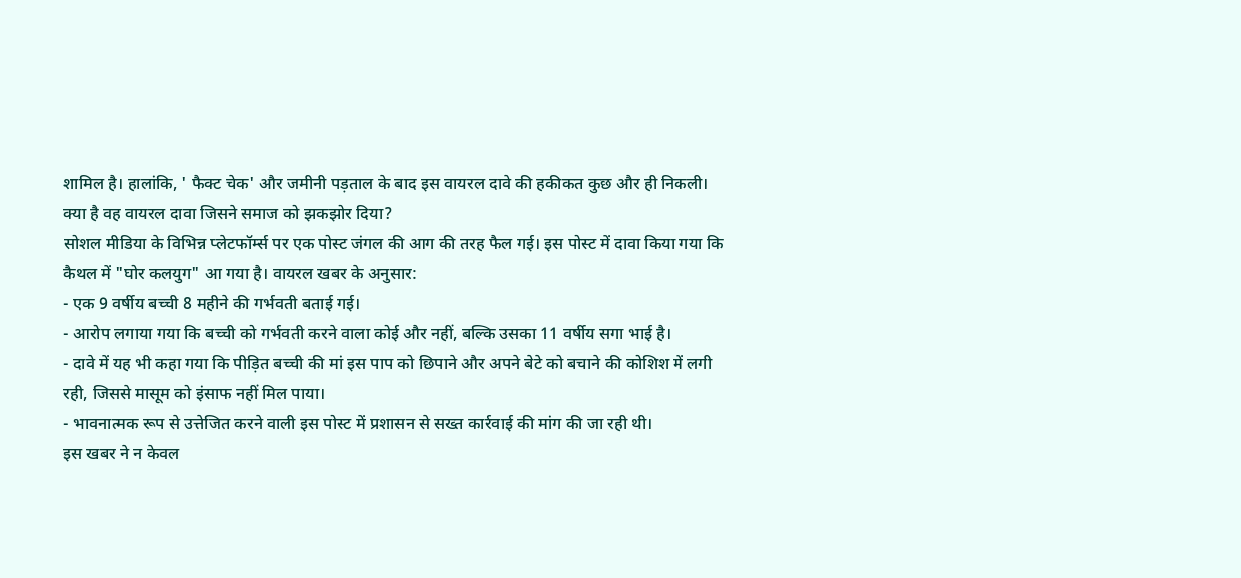शामिल है। हालांकि, ' फैक्ट चेक' और जमीनी पड़ताल के बाद इस वायरल दावे की हकीकत कुछ और ही निकली।
क्या है वह वायरल दावा जिसने समाज को झकझोर दिया?
सोशल मीडिया के विभिन्न प्लेटफॉर्म्स पर एक पोस्ट जंगल की आग की तरह फैल गई। इस पोस्ट में दावा किया गया कि कैथल में "घोर कलयुग" आ गया है। वायरल खबर के अनुसार:
- एक 9 वर्षीय बच्ची 8 महीने की गर्भवती बताई गई।
- आरोप लगाया गया कि बच्ची को गर्भवती करने वाला कोई और नहीं, बल्कि उसका 11 वर्षीय सगा भाई है।
- दावे में यह भी कहा गया कि पीड़ित बच्ची की मां इस पाप को छिपाने और अपने बेटे को बचाने की कोशिश में लगी रही, जिससे मासूम को इंसाफ नहीं मिल पाया।
- भावनात्मक रूप से उत्तेजित करने वाली इस पोस्ट में प्रशासन से सख्त कार्रवाई की मांग की जा रही थी।
इस खबर ने न केवल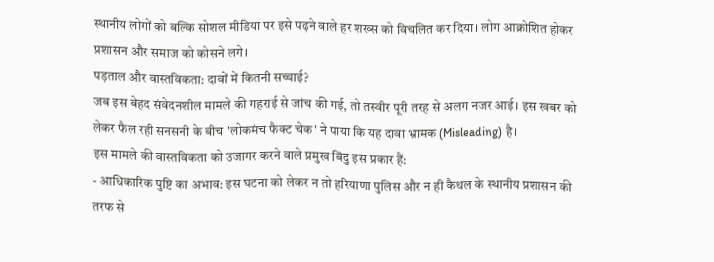स्थानीय लोगों को बल्कि सोशल मीडिया पर इसे पढ़ने वाले हर शख्स को विचलित कर दिया। लोग आक्रोशित होकर प्रशासन और समाज को कोसने लगे।
पड़ताल और वास्तविकता: दावों में कितनी सच्चाई?
जब इस बेहद संवेदनशील मामले की गहराई से जांच की गई, तो तस्वीर पूरी तरह से अलग नजर आई। इस खबर को लेकर फैल रही सनसनी के बीच 'लोकमंच फैक्ट चेक' ने पाया कि यह दावा भ्रामक (Misleading) है।
इस मामले की वास्तविकता को उजागर करने वाले प्रमुख बिंदु इस प्रकार हैं:
- आधिकारिक पुष्टि का अभाव: इस घटना को लेकर न तो हरियाणा पुलिस और न ही कैथल के स्थानीय प्रशासन की तरफ से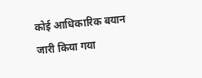कोई आधिकारिक बयान जारी किया गया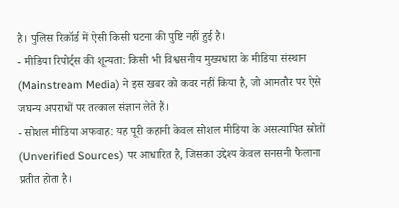है। पुलिस रिकॉर्ड में ऐसी किसी घटना की पुष्टि नहीं हुई है।
- मीडिया रिपोर्ट्स की शून्यता: किसी भी विश्वसनीय मुख्यधारा के मीडिया संस्थान (Mainstream Media) ने इस खबर को कवर नहीं किया है, जो आमतौर पर ऐसे जघन्य अपराधों पर तत्काल संज्ञान लेते हैं।
- सोशल मीडिया अफवाह: यह पूरी कहानी केवल सोशल मीडिया के असत्यापित स्रोतों (Unverified Sources) पर आधारित है, जिसका उद्देश्य केवल सनसनी फैलाना प्रतीत होता है।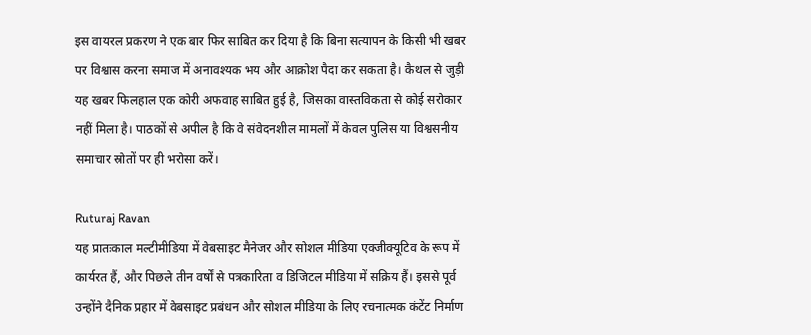इस वायरल प्रकरण ने एक बार फिर साबित कर दिया है कि बिना सत्यापन के किसी भी खबर पर विश्वास करना समाज में अनावश्यक भय और आक्रोश पैदा कर सकता है। कैथल से जुड़ी यह खबर फिलहाल एक कोरी अफवाह साबित हुई है, जिसका वास्तविकता से कोई सरोकार नहीं मिला है। पाठकों से अपील है कि वे संवेदनशील मामलों में केवल पुलिस या विश्वसनीय समाचार स्रोतों पर ही भरोसा करें।

Ruturaj Ravan
यह प्रातःकाल मल्टीमीडिया में वेबसाइट मैनेजर और सोशल मीडिया एक्जीक्यूटिव के रूप में कार्यरत हैं, और पिछले तीन वर्षों से पत्रकारिता व डिजिटल मीडिया में सक्रिय हैं। इससे पूर्व उन्होंने दैनिक प्रहार में वेबसाइट प्रबंधन और सोशल मीडिया के लिए रचनात्मक कंटेंट निर्माण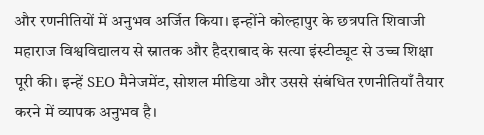और रणनीतियों में अनुभव अर्जित किया। इन्होंने कोल्हापुर के छत्रपति शिवाजी महाराज विश्वविद्यालय से स्नातक और हैदराबाद के सत्या इंस्टीट्यूट से उच्च शिक्षा पूरी की। इन्हें SEO मैनेजमेंट, सोशल मीडिया और उससे संबंधित रणनीतियाँ तैयार करने में व्यापक अनुभव है।